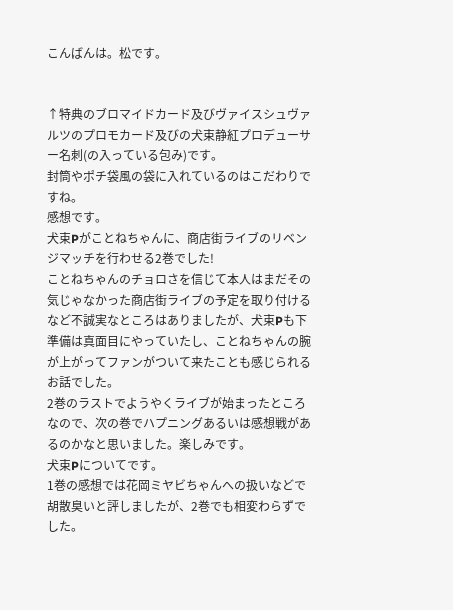こんばんは。松です。


↑特典のブロマイドカード及びヴァイスシュヴァルツのプロモカード及びの犬束静紅プロデューサー名刺(の入っている包み)です。
封筒やポチ袋風の袋に入れているのはこだわりですね。
感想です。
犬束Pがことねちゃんに、商店街ライブのリベンジマッチを行わせる2巻でした!
ことねちゃんのチョロさを信じて本人はまだその気じゃなかった商店街ライブの予定を取り付けるなど不誠実なところはありましたが、犬束Pも下準備は真面目にやっていたし、ことねちゃんの腕が上がってファンがついて来たことも感じられるお話でした。
2巻のラストでようやくライブが始まったところなので、次の巻でハプニングあるいは感想戦があるのかなと思いました。楽しみです。
犬束Pについてです。
1巻の感想では花岡ミヤビちゃんへの扱いなどで胡散臭いと評しましたが、2巻でも相変わらずでした。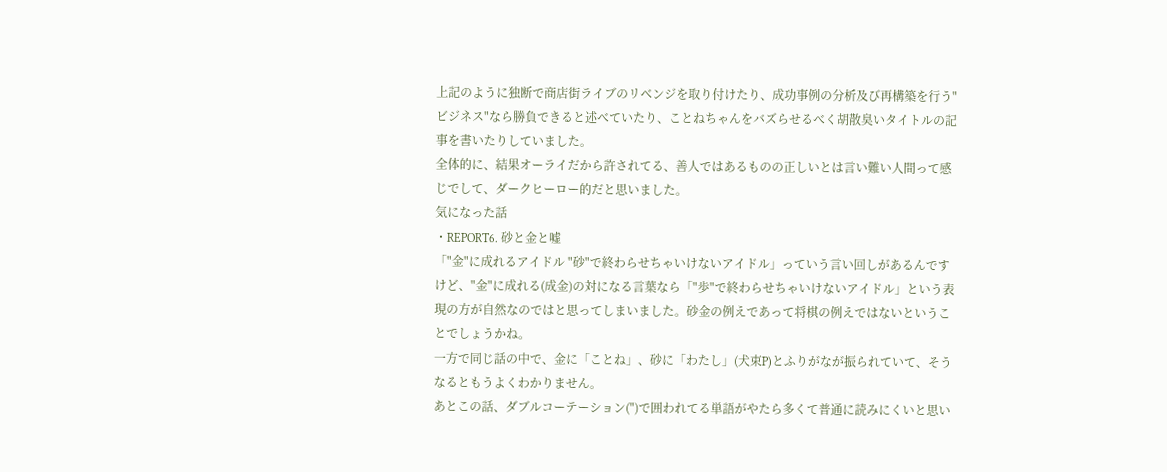上記のように独断で商店街ライブのリベンジを取り付けたり、成功事例の分析及び再構築を行う"ビジネス"なら勝負できると述べていたり、ことねちゃんをバズらせるべく胡散臭いタイトルの記事を書いたりしていました。
全体的に、結果オーライだから許されてる、善人ではあるものの正しいとは言い難い人間って感じでして、ダークヒーロー的だと思いました。
気になった話
・REPORT6. 砂と金と嘘
「"金"に成れるアイドル "砂"で終わらせちゃいけないアイドル」っていう言い回しがあるんですけど、"金"に成れる(成金)の対になる言葉なら「"歩"で終わらせちゃいけないアイドル」という表現の方が自然なのではと思ってしまいました。砂金の例えであって将棋の例えではないということでしょうかね。
一方で同じ話の中で、金に「ことね」、砂に「わたし」(犬束P)とふりがなが振られていて、そうなるともうよくわかりません。
あとこの話、ダブルコーテーション(")で囲われてる単語がやたら多くて普通に読みにくいと思い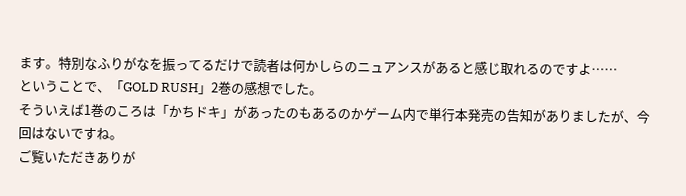ます。特別なふりがなを振ってるだけで読者は何かしらのニュアンスがあると感じ取れるのですよ……
ということで、「GOLD RUSH」2巻の感想でした。
そういえば1巻のころは「かちドキ」があったのもあるのかゲーム内で単行本発売の告知がありましたが、今回はないですね。
ご覧いただきありが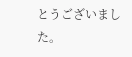とうございました。